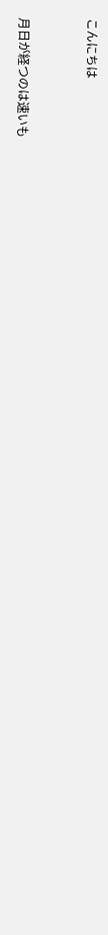こんにちは



月日が経つのは速いも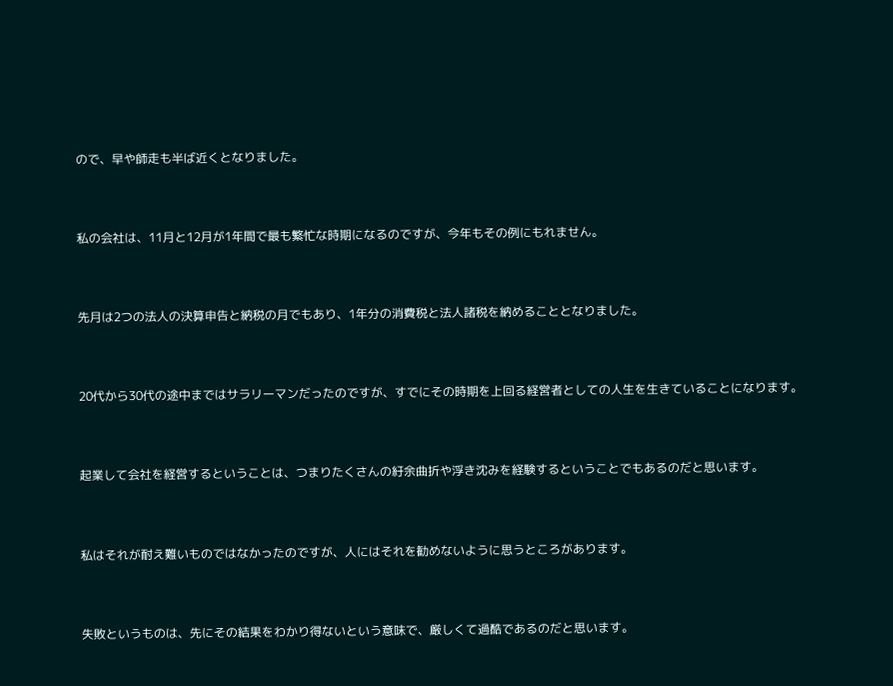ので、早や師走も半ば近くとなりました。



私の会社は、11月と12月が1年間で最も繁忙な時期になるのですが、今年もその例にもれません。



先月は2つの法人の決算申告と納税の月でもあり、1年分の消費税と法人諸税を納めることとなりました。



20代から30代の途中まではサラリーマンだったのですが、すでにその時期を上回る経営者としての人生を生きていることになります。



起業して会社を経営するということは、つまりたくさんの紆余曲折や浮き沈みを経験するということでもあるのだと思います。



私はそれが耐え難いものではなかったのですが、人にはそれを勧めないように思うところがあります。



失敗というものは、先にその結果をわかり得ないという意味で、厳しくて過酷であるのだと思います。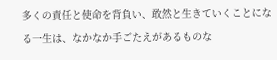多くの責任と使命を背負い、敢然と生きていくことになる一生は、なかなか手ごたえがあるものな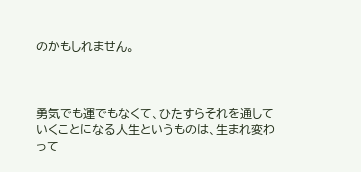のかもしれません。



勇気でも運でもなくて、ひたすらそれを通していくことになる人生というものは、生まれ変わって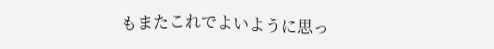もまたこれでよいように思っ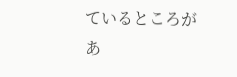ているところがあ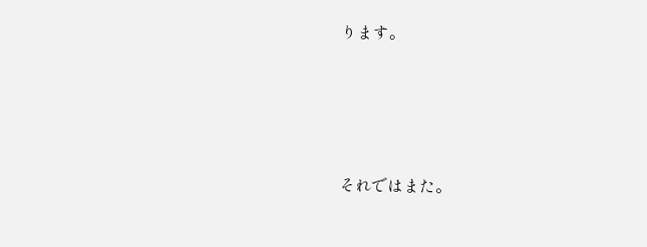ります。







それではまた。